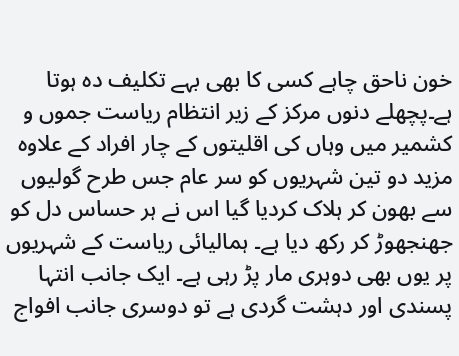خون ناحق چاہے کسی کا بھی بہے تکلیف دہ ہوتا ہے۔پچھلے دنوں مرکز کے زیر انتظام ریاست جموں و کشمیر میں وہاں کی اقلیتوں کے چار افراد کے علاوہ مزید دو تین شہریوں کو سر عام جس طرح گولیوں سے بھون کر ہلاک کردیا گیا اس نے ہر حساس دل کو جھنجھوڑ کر رکھ دیا ہے۔ ہمالیائی ریاست کے شہریوں پر یوں بھی دوہری مار پڑ رہی ہے۔ ایک جانب انتہا پسندی اور دہشت گردی ہے تو دوسری جانب افواج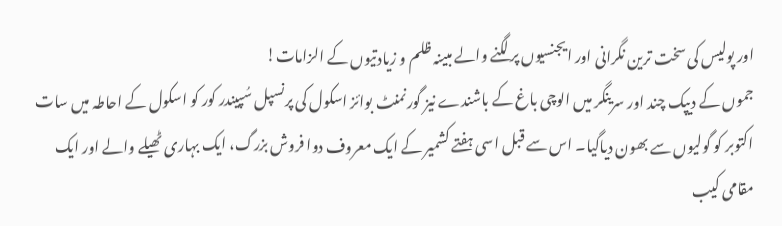اور پولیس کی سخت ترین نگرانی اور ایجنسیوں پر لگنے والے مبینہ ظلم و زیادتیوں کے الزامات!
جموں کے دیپک چند اور سرینگر میں الوچی باغ کے باشندے نیز گورنمنٹ بوائز اسکول کی پرنسپل سُپیندر کور کو اسکول کے احاطہ میں سات اکتوبر کو گولیوں سے بھون دیاگیا۔ اس سے قبل اسی ہفتے کشمیر کے ایک معروف دوا فروش بزرگ، ایک بہاری ٹھیلے والے اور ایک مقامی کیب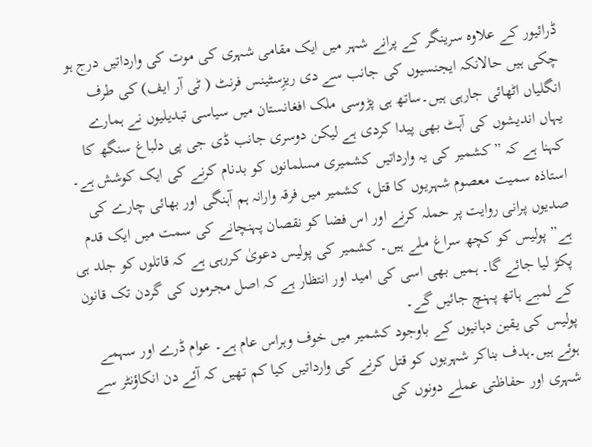ڈرائیور کے علاوہ سرینگر کے پرانے شہر میں ایک مقامی شہری کی موت کی وارداتیں درج ہو چکی ہیں حالانکہ ایجنسیوں کی جانب سے دی ریزِسٹینس فرنٹ ( ٹی آر ایف) کی طرف انگلیاں اٹھائی جارہی ہیں۔ساتھ ہی پڑوسی ملک افغانستان میں سیاسی تبدیلیوں نے ہمارے یہاں اندیشوں کی آہٹ بھی پیدا کردی ہے لیکن دوسری جانب ڈی جی پی دلباغ سنگھ کا کہنا ہے کہ ”کشمیر کی یہ وارداتیں کشمیری مسلمانوں کو بدنام کرنے کی ایک کوشش ہے۔ استاذہ سمیت معصوم شہریوں کا قتل، کشمیر میں فرقہ وارانہ ہم آہنگی اور بھائی چارے کی صدیوں پرانی روایت پر حملہ کرنے اور اس فضا کو نقصان پہنچانے کی سمت میں ایک قدم ہے” پولیس کو کچھ سراغ ملے ہیں۔ کشمیر کی پولیس دعویٰ کررہی ہے کہ قاتلوں کو جلد ہی پکڑ لیا جائے گا۔ ہمیں بھی اسی کی امید اور انتظار ہے کہ اصل مجرموں کی گردن تک قانون کے لمبے ہاتھ پہنچ جائیں گے۔
پولیس کی یقین دہانیوں کے باوجود کشمیر میں خوف وہراس عام ہے۔ عوام ڈرے اور سہمے ہوئے ہیں۔ہدف بناکر شہریوں کو قتل کرنے کی وارداتیں کیا کم تھیں کہ آئے دن انکاؤنٹر سے شہری اور حفاظتی عملے دونوں کی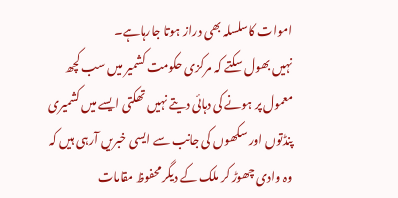اموات کاسلسلہ بھی دراز ہوتا جارہاہے۔
نہیں بھول سکتے کہ مرکزی حکومت کشمیر میں سب کچھ معمول پر ہونے کی دہائی دیتے نہیں تھکتی ایسے میں کشمیری پنڈتوں اور سکھوں کی جانب سے ایسی خبریں آرہی ہیں کہ وہ وادی چھوڑ کر ملک کے دیگر محفوظ مقامات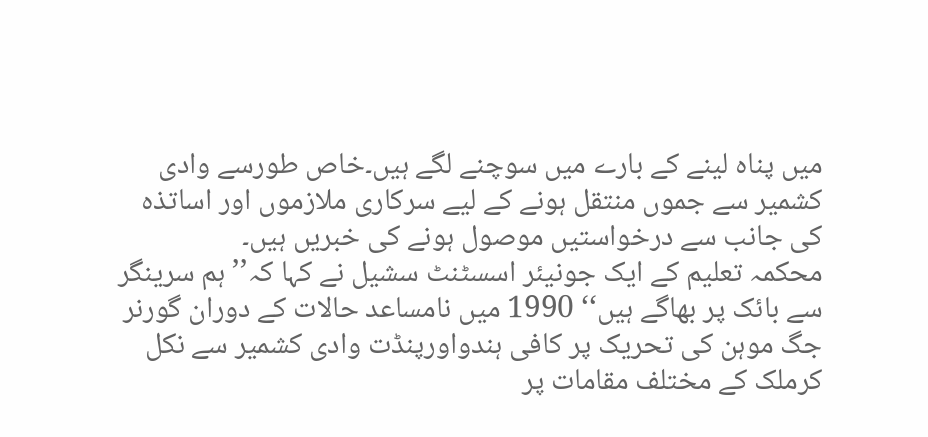میں پناہ لینے کے بارے میں سوچنے لگے ہیں۔خاص طورسے وادی کشمیر سے جموں منتقل ہونے کے لیے سرکاری ملازموں اور اساتذہ کی جانب سے درخواستیں موصول ہونے کی خبریں ہیں۔
محکمہ تعلیم کے ایک جونیئر اسسٹنٹ سشیل نے کہا کہ’’ہم سرینگر سے بائک پر بھاگے ہیں‘‘ 1990 میں نامساعد حالات کے دوران گورنر جگ موہن کی تحریک پر کافی ہندواورپنڈت وادی کشمیر سے نکل کرملک کے مختلف مقامات پر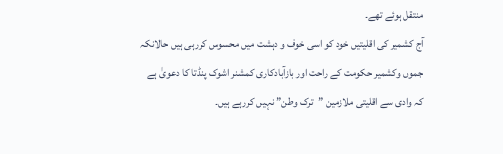منتقل ہوئے تھے۔
آج کشمیر کی اقلیتیں خود کو اسی خوف و دہشت میں محسوس کررہی ہیں حالانکہ جموں وکشمیر حکومت کے راحت اور بازآبادکاری کمشنر اشوک پنڈتا کا دعویٰ ہے کہ وادی سے اقلیتی ملازمین ”ترک وطن” نہیں کررہے ہیں۔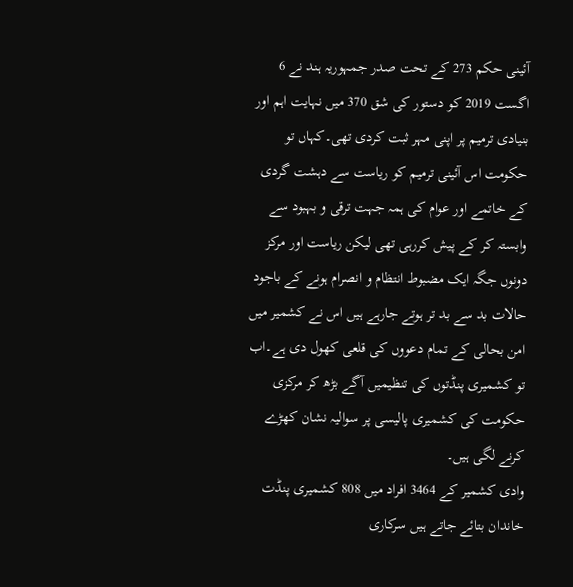آئینی حکم 273 کے تحت صدر جمہوریہ ہند نے 6 اگست 2019 کو دستور کی شق 370 میں نہایت اہم اور بنیادی ترمیم پر اپنی مہر ثبت کردی تھی۔کہاں تو حکومت اس آئینی ترمیم کو ریاست سے دہشت گردی کے خاتمے اور عوام کی ہمہ جہت ترقی و بہبود سے وابستہ کر کے پیش کررہی تھی لیکن ریاست اور مرکز دونوں جگہ ایک مضبوط انتظام و انصرام ہونے کے باجود حالات بد سے بد تر ہوتے جارہے ہیں اس نے کشمیر میں امن بحالی کے تمام دعووں کی قلعی کھول دی ہے۔اب تو کشمیری پنڈتوں کی تنظیمیں آگے بڑھ کر مرکزی حکومت کی کشمیری پالیسی پر سوالیہ نشان کھڑے کرنے لگی ہیں۔
وادی کشمیر کے 3464 افراد میں 808 کشمیری پنڈت خاندان بتائے جاتے ہیں سرکاری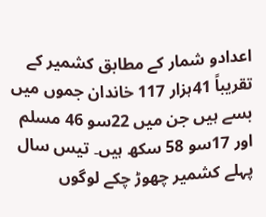اعدادو شمار کے مطابق کشمیر کے تقریباً 41ہزار 117 خاندان جموں میں بسے ہیں جن میں 22سو 46 مسلم اور 17سو 58 سکھ ہیں۔ تیس سال پہلے کشمیر چھوڑ چکے لوگوں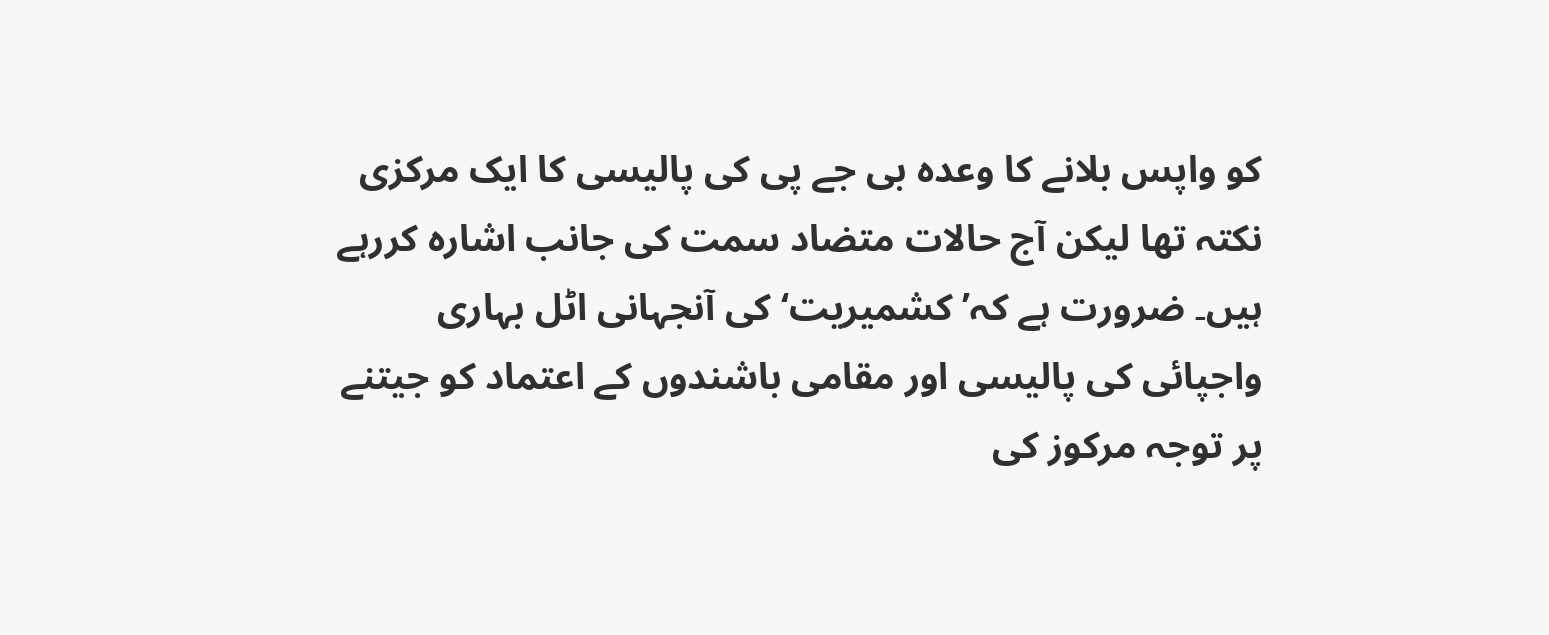کو واپس بلانے کا وعدہ بی جے پی کی پالیسی کا ایک مرکزی نکتہ تھا لیکن آج حالات متضاد سمت کی جانب اشارہ کررہے ہیں۔ ضرورت ہے کہ’ کشمیریت‘ کی آنجہانی اٹل بہاری واجپائی کی پالیسی اور مقامی باشندوں کے اعتماد کو جیتنے پر توجہ مرکوز کی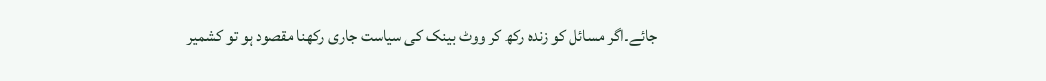جائے۔اگر مسائل کو زندہ رکھ کر ووٹ بینک کی سیاست جاری رکھنا مقصود ہو تو کشمیر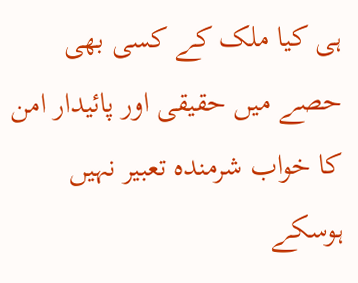ہی کیا ملک کے کسی بھی حصے میں حقیقی اور پائیدار امن کا خواب شرمندہ تعبیر نہیں ہوسکے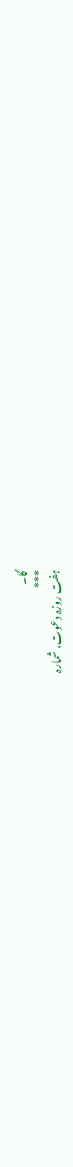گا۔
***
ہفت روزہ دعوت، شمارہ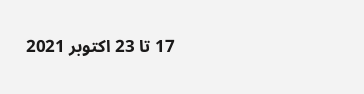17 تا 23 اکتوبر 2021